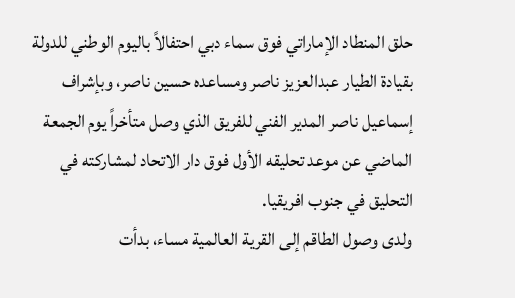حلق المنطاد الإماراتي فوق سماء دبي احتفالاً باليوم الوطني للدولة بقيادة الطيار عبدالعزيز ناصر ومساعده حسين ناصر، وبإشراف إسماعيل ناصر المدير الفني للفريق الذي وصل متأخراً يوم الجمعة الماضي عن موعد تحليقه الأول فوق دار الاتحاد لمشاركته في التحليق في جنوب افريقيا.
ولدى وصول الطاقم إلى القرية العالمية مساء، بدأت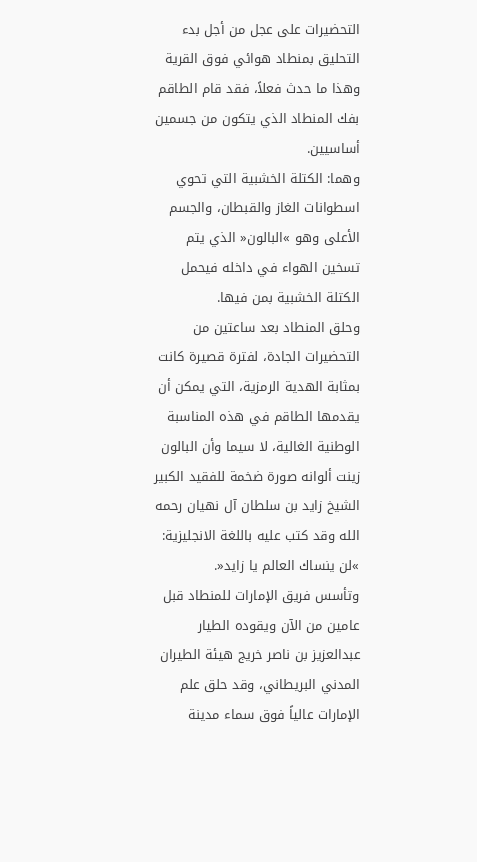التحضيرات على عجل من أجل بدء التحليق بمنطاد هوائي فوق القرية وهذا ما حدث فعلاً، فقد قام الطاقم بفك المنطاد الذي يتكون من جسمين أساسيين.
وهما: الكتلة الخشبية التي تحوي اسطوانات الغاز والقبطان، والجسم الأعلى وهو »البالون« الذي يتم تسخين الهواء في داخله فيحمل الكتلة الخشبية بمن فيها.
وحلق المنطاد بعد ساعتين من التحضيرات الجادة، لفترة قصيرة كانت بمثابة الهدية الرمزية، التي يمكن أن يقدمها الطاقم في هذه المناسبة الوطنية الغالية، لا سيما وأن البالون زينت ألوانه صورة ضخمة للفقيد الكبير الشيخ زايد بن سلطان آل نهيان رحمه الله وقد كتب عليه باللغة الانجليزية: »لن ينساك العالم يا زايد«.
وتأسس فريق الإمارات للمنطاد قبل عامين من الآن ويقوده الطيار عبدالعزيز بن ناصر خريج هيئة الطيران المدني البريطاني، وقد حلق علم الإمارات عالياً فوق سماء مدينة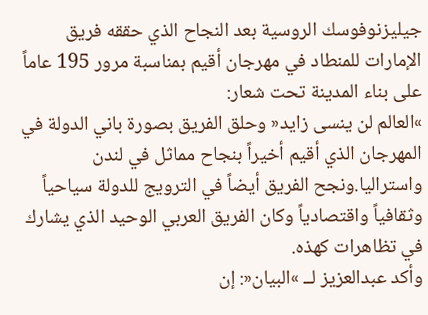جيليزنوفوسك الروسية بعد النجاح الذي حققه فريق الإمارات للمنطاد في مهرجان أقيم بمناسبة مرور 195 عاماً على بناء المدينة تحت شعار:
»العالم لن ينسى زايد« وحلق الفريق بصورة باني الدولة في المهرجان الذي أقيم أخيراً بنجاح مماثل في لندن واستراليا.ونجح الفريق أيضاً في الترويج للدولة سياحياً وثقافياً واقتصادياً وكان الفريق العربي الوحيد الذي يشارك في تظاهرات كهذه.
وأكد عبدالعزيز لــ »البيان«: إن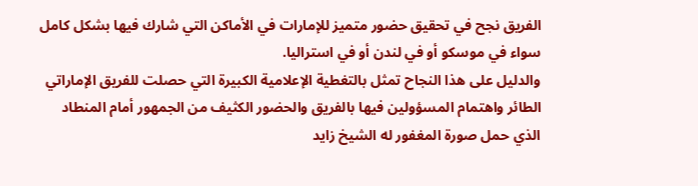الفريق نجح في تحقيق حضور متميز للإمارات في الأماكن التي شارك فيها بشكل كامل سواء في موسكو أو في لندن أو في استراليا.
والدليل على هذا النجاح تمثل بالتغطية الإعلامية الكبيرة التي حصلت للفريق الإماراتي الطائر واهتمام المسؤولين فيها بالفريق والحضور الكثيف من الجمهور أمام المنطاد الذي حمل صورة المغفور له الشيخ زايد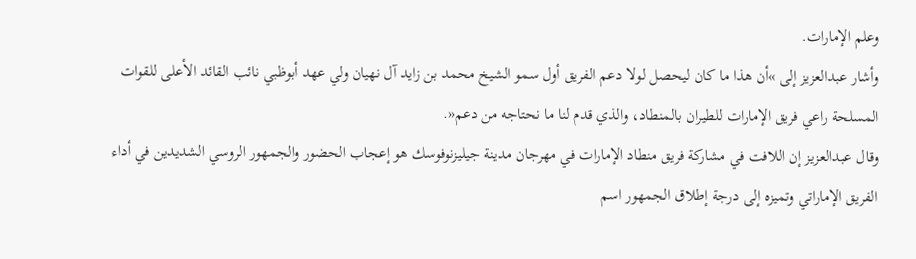وعلم الإمارات.
وأشار عبدالعزيز إلى »أن هذا ما كان ليحصل لولا دعم الفريق أول سمو الشيخ محمد بن زايد آل نهيان ولي عهد أبوظبي نائب القائد الأعلى للقوات المسلحة راعي فريق الإمارات للطيران بالمنطاد، والذي قدم لنا ما نحتاجه من دعم«.
وقال عبدالعزيز إن اللافت في مشاركة فريق منطاد الإمارات في مهرجان مدينة جيليزنوفوسك هو إعجاب الحضور والجمهور الروسي الشديدين في أداء الفريق الإماراتي وتميزه إلى درجة إطلاق الجمهور اسم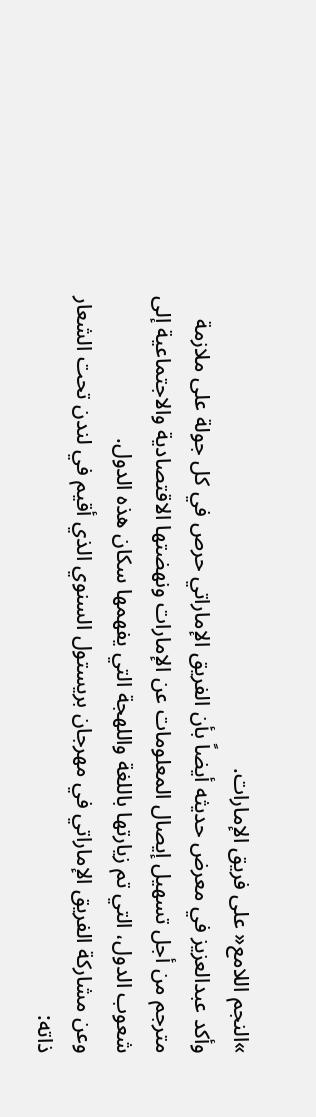»النجم اللامع« على فريق الإمارات.
وأكد عبدالعزيز في معرض حديثه أيضاً بأن الفريق الإماراتي حرص في كل جولة على ملازمة مترجم من أجل تسهيل إيصال المعلومات عن الإمارات ونهضتها الاقتصادية والاجتماعية إلى شعوب الدول، التي تم زيارتها باللغة واللهجة التي يفهمها سكان هذه الدول.
وعن مشاركة الفريق الإماراتي في مهرجان بريستول السنوي الذي أقيم في لندن تحت الشعار ذاته: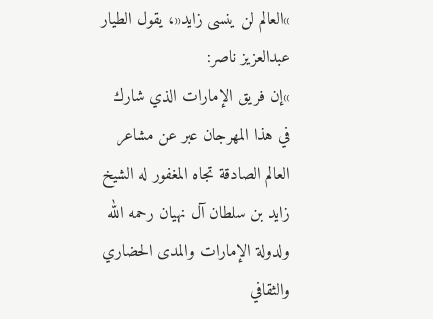»العالم لن ينسى زايد«، يقول الطيار عبدالعزيز ناصر:
»إن فريق الإمارات الذي شارك في هذا المهرجان عبر عن مشاعر العالم الصادقة تجاه المغفور له الشيخ زايد بن سلطان آل نهيان رحمه الله ولدولة الإمارات والمدى الحضاري والثقافي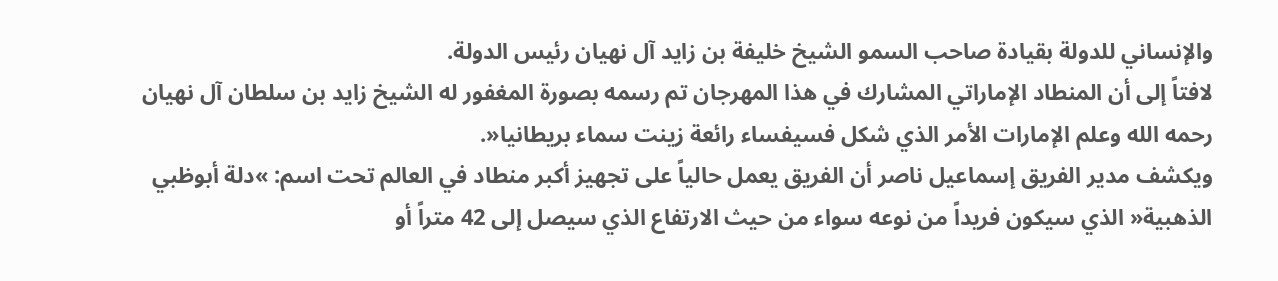والإنساني للدولة بقيادة صاحب السمو الشيخ خليفة بن زايد آل نهيان رئيس الدولة.
لافتاً إلى أن المنطاد الإماراتي المشارك في هذا المهرجان تم رسمه بصورة المغفور له الشيخ زايد بن سلطان آل نهيان رحمه الله وعلم الإمارات الأمر الذي شكل فسيفساء رائعة زينت سماء بريطانيا«.
ويكشف مدير الفريق إسماعيل ناصر أن الفريق يعمل حالياً على تجهيز أكبر منطاد في العالم تحت اسم: »دلة أبوظبي الذهبية« الذي سيكون فريداً من نوعه سواء من حيث الارتفاع الذي سيصل إلى 42 متراً أو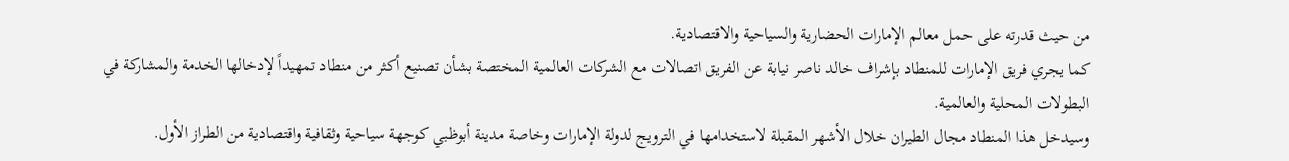من حيث قدرته على حمل معالم الإمارات الحضارية والسياحية والاقتصادية.
كما يجري فريق الإمارات للمنطاد بإشراف خالد ناصر نيابة عن الفريق اتصالات مع الشركات العالمية المختصة بشأن تصنيع أكثر من منطاد تمهيداً لإدخالها الخدمة والمشاركة في البطولات المحلية والعالمية.
وسيدخل هذا المنطاد مجال الطيران خلال الأشهر المقبلة لاستخدامها في الترويج لدولة الإمارات وخاصة مدينة أبوظبي كوجهة سياحية وثقافية واقتصادية من الطراز الأول.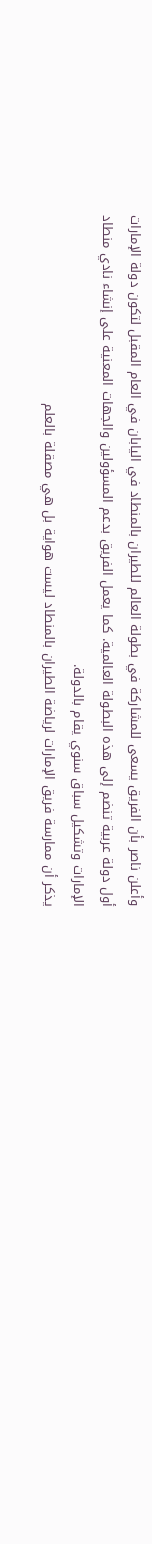وأعلن ناصر بأن الفريق يسعى للمشاركة في بطولة العالم للطيران بالمنطاد في اليابان في العام المقبل لتكون دولة الإمارات أول دولة عربية تنضم إلى هذه البطولة العالمية. كما يعمل الفريق بدعم المسؤولين والجهات المعنية على إنشاء نادي منطاد الإمارات وتشكيل سباق سنوي يقام بالدولة.
يذكر أن ممارسة فريق الإمارات لرياضة الطيران بالمنطاد ليست هواية بل هي مصقلة بالعلم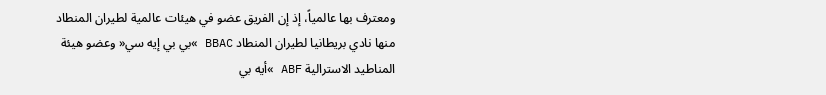ومعترف بها عالمياً، إذ إن الفريق عضو في هيئات عالمية لطيران المنطاد منها نادي بريطانيا لطيران المنطاد BBAC »بي بي إيه سي« وعضو هيئة المناطيد الاسترالية ABF »أيه بي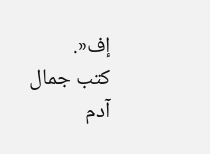إف«.
كتب جمال آدم